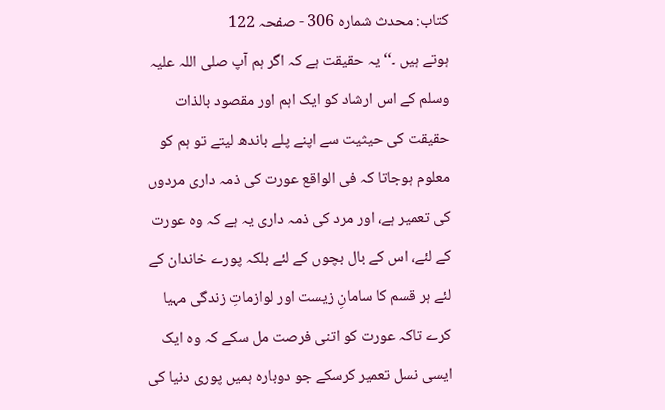کتاب: محدث شمارہ 306 - صفحہ 122
ہوتے ہیں ۔‘‘ یہ حقیقت ہے کہ اگر ہم آپ صلی اللہ علیہ وسلم کے اس ارشاد کو ایک اہم اور مقصود بالذات حقیقت کی حیثیت سے اپنے پلے باندھ لیتے تو ہم کو معلوم ہوجاتا کہ فی الواقع عورت کی ذمہ داری مردوں کی تعمیر ہے، اور مرد کی ذمہ داری یہ ہے کہ وہ عورت کے لئے، اس کے بال بچوں کے لئے بلکہ پورے خاندان کے لئے ہر قسم کا سامانِ زیست اور لوازماتِ زندگی مہیا کرے تاکہ عورت کو اتنی فرصت مل سکے کہ وہ ایک ایسی نسل تعمیر کرسکے جو دوبارہ ہمیں پوری دنیا کی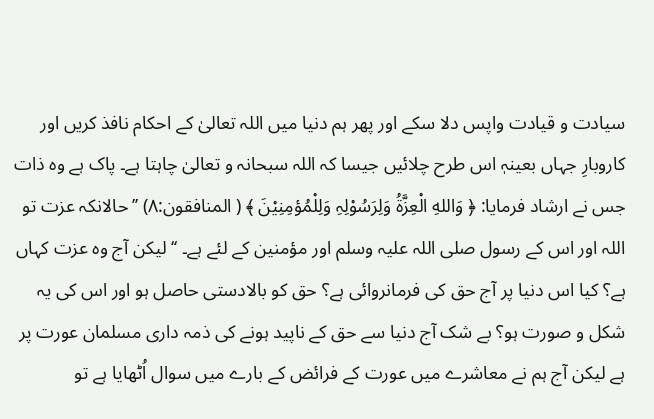سیادت و قیادت واپس دلا سکے اور پھر ہم دنیا میں اللہ تعالیٰ کے احکام نافذ کریں اور کاروبارِ جہاں بعینہٖ اس طرح چلائیں جیسا کہ اللہ سبحانہ و تعالیٰ چاہتا ہے۔ پاک ہے وہ ذات جس نے ارشاد فرمایا: ﴿ وَاللهِ الْعِزَّۃُ وَلِرَسُوْلِہِ وَلِلْمُؤمِنِیْنَ ﴾ ( المنافقون:۸) ’’حالانکہ عزت تو اللہ اور اس کے رسول صلی اللہ علیہ وسلم اور مؤمنین کے لئے ہے۔ ‘‘ لیکن آج وہ عزت کہاں ہے؟ کیا اس دنیا پر آج حق کی فرمانروائی ہے؟ حق کو بالادستی حاصل ہو اور اس کی یہ شکل و صورت ہو؟ بے شک آج دنیا سے حق کے ناپید ہونے کی ذمہ داری مسلمان عورت پر ہے لیکن آج ہم نے معاشرے میں عورت کے فرائض کے بارے میں سوال اُٹھایا ہے تو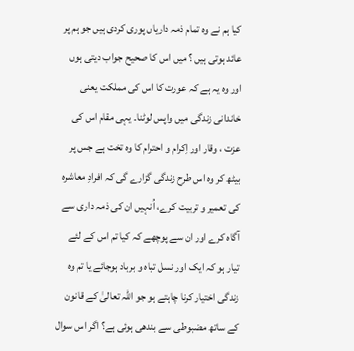کیا ہم نے وہ تمام ذمہ داریاں پوری کردی ہیں جو ہم پر عائد ہوتی ہیں ؟ میں اس کا صحیح جواب دیتی ہوں اور وہ یہ ہے کہ عورت کا اس کی مملکت یعنی خاندانی زندگی میں واپس لوٹنا۔ یہی مقام اس کی عزت ، وقار اور اِکرام و احترام کا وہ تخت ہے جس پر بیٹھ کر وہ اس طرح زندگی گزارے گی کہ افرادِ معاشرہ کی تعمیر و تربیت کرے، اُنہیں ان کی ذمہ داری سے آگاہ کرے اور ان سے پوچھے کہ کیا تم اس کے لئے تیار ہو کہ ایک اور نسل تباہ و برباد ہوجائے یا تم وہ زندگی اختیار کرنا چاہتے ہو جو اللہ تعالیٰ کے قانون کے ساتھ مضبوطی سے بندھی ہوئی ہے؟ اگر اس سوال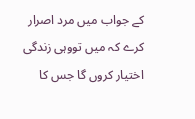کے جواب میں مرد اصرار کرے کہ میں تووہی زندگی اختیار کروں گا جس کا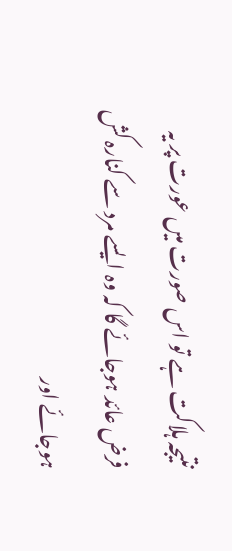نتیجہ ہلاکت ہے تو اس صورت میں عورت پر یہ فرض عائد ہوجائے گا کہ وہ ایسے مرد سے کنارہ کش ہوجائے اور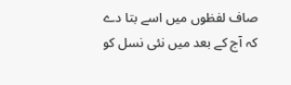صاف لفظوں میں اسے بتا دے کہ آج کے بعد میں نئی نسل کو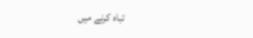تباہ کرنے میں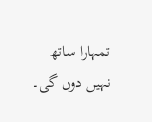تمہارا ساتھ نہیں دوں گی۔